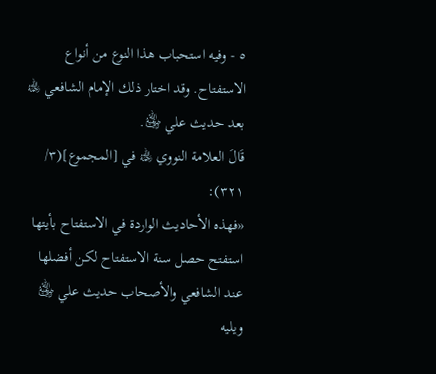٥ - وفيه استحباب هذا النوع من أنواع الاستفتاح. وقد اختار ذلك الإمام الشافعي ﵀ بعد حديث علي ﵁.
قَالَ العلامة النووي ﵀ في [المجموع](٣/ ٣٢١):
«فهذه الأحاديث الواردة في الاستفتاح بأيتها استفتح حصل سنة الاستفتاح لكن أفضلها عند الشافعي والأصحاب حديث علي ﵁ ويليه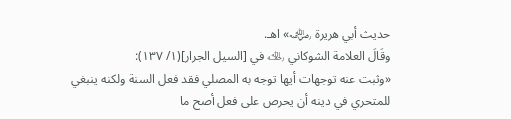حديث أبي هريرة ﵁» اهـ.
وقَالَ العلامة الشوكاني ﵀ في [السيل الجرار](١/ ١٣٧):
«وثبت عنه توجهات أيها توجه به المصلي فقد فعل السنة ولكنه ينبغي للمتحري في دينه أن يحرص على فعل أصح ما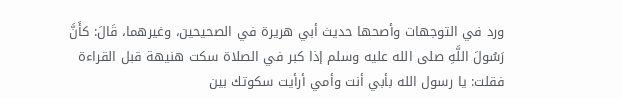ورد في التوجهات وأصحها حديث أبي هريرة في الصحيحين، وغيرهما، قَالَ: كأَنَّ رَسُولَ اللَّهِ صلى الله عليه وسلم إذا كبر في الصلاة سكت هنيهة قبل القراءة فقلت: يا رسول الله بأبي أنت وأمي أرأيت سكوتك بين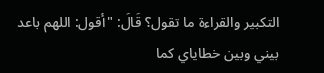التكبير والقراءة ما تقول؟ قَالَ: "أقول: اللهم باعد بيني وبين خطاياي كما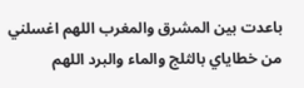باعدت بين المشرق والمغرب اللهم اغسلني من خطاياي بالثلج والماء والبرد اللهم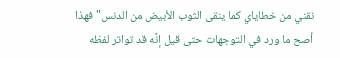نقني من خطاياي كما ينقى الثوب الأبيض من الدنس" فهذا أصح ما ورد في التوجهات حتى قيل إنَّه قد تواتر لفظه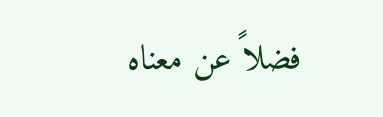فضلاً عن معناه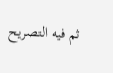ثم فيه التصريح